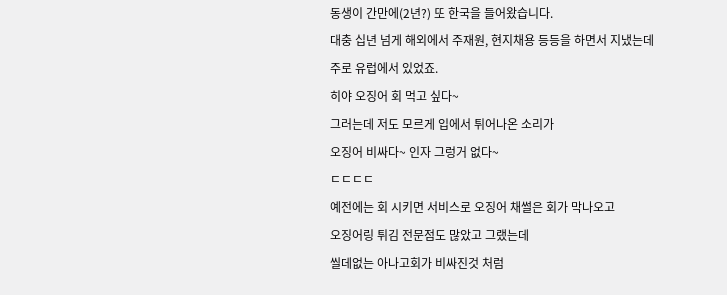동생이 간만에(2년?) 또 한국을 들어왔습니다.
대충 십년 넘게 해외에서 주재원, 현지채용 등등을 하면서 지냈는데
주로 유럽에서 있었죠.
히야 오징어 회 먹고 싶다~
그러는데 저도 모르게 입에서 튀어나온 소리가
오징어 비싸다~ 인자 그렁거 없다~
ㄷㄷㄷㄷ
예전에는 회 시키면 서비스로 오징어 채썰은 회가 막나오고
오징어링 튀김 전문점도 많았고 그랬는데
씰데없는 아나고회가 비싸진것 처럼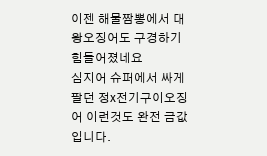이젠 해물짬뽕에서 대왕오징어도 구경하기 힘들어졌네요
심지어 슈퍼에서 싸게 팔던 정x전기구이오징어 이런것도 완전 금값입니다.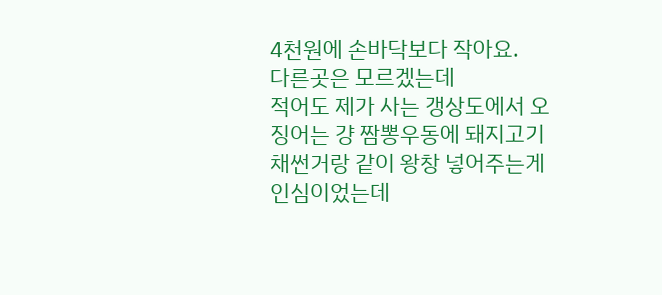4천원에 손바닥보다 작아요.
다른곳은 모르겠는데
적어도 제가 사는 갱상도에서 오징어는 걍 짬뽕우동에 돼지고기 채썬거랑 같이 왕창 넣어주는게 인심이었는데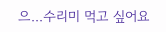으...수리미 먹고 싶어요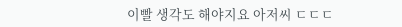이빨 생각도 해야지요 아저씨 ㄷㄷㄷ